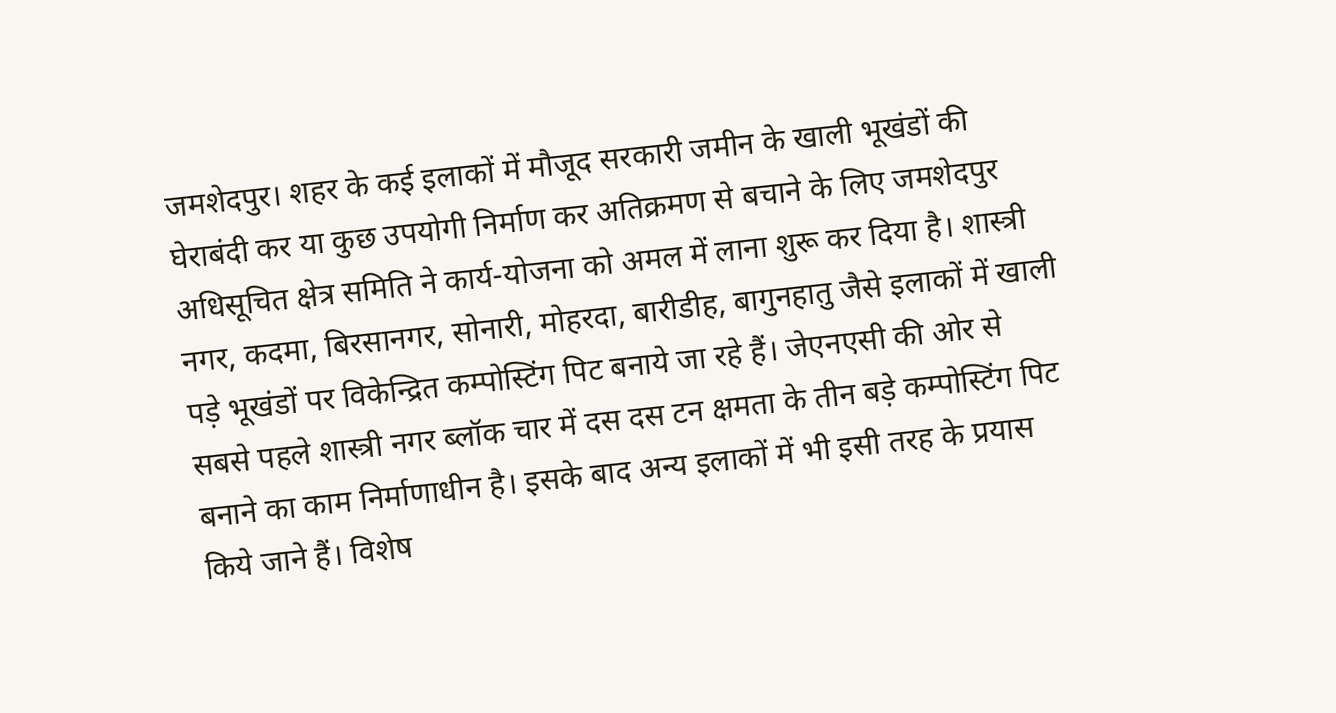जमशेदपुर। शहर के कई इलाकों में मौजूद सरकारी जमीन के खाली भूखंडों की घेराबंदी कर या कुछ उपयोगी निर्माण कर अतिक्रमण से बचाने के लिए जमशेदपुर अधिसूचित क्षेत्र समिति ने कार्य-योजना को अमल में लाना शुरू कर दिया है। शास्त्री नगर, कदमा, बिरसानगर, सोनारी, मोहरदा, बारीडीह, बागुनहातु जैसे इलाकों में खाली पड़े भूखंडों पर विकेन्द्रित कम्पोस्टिंग पिट बनाये जा रहे हैं। जेएनएसी की ओर से सबसे पहले शास्त्री नगर ब्लॉक चार में दस दस टन क्षमता के तीन बड़े कम्पोस्टिंग पिट बनाने का काम निर्माणाधीन है। इसके बाद अन्य इलाकों में भी इसी तरह के प्रयास किये जाने हैं। विशेष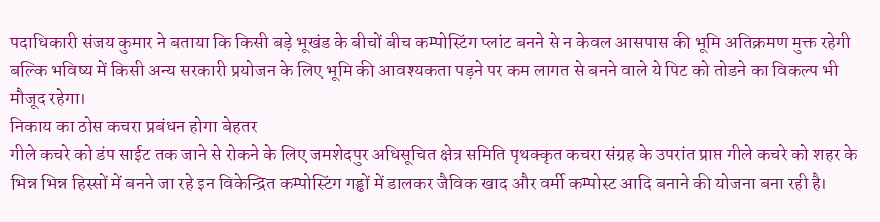पदाधिकारी संजय कुमार ने बताया कि किसी बड़े भूखंड के बीचों बीच कम्पोस्टिंग प्लांट बनने से न केवल आसपास की भूमि अतिक्रमण मुक्त रहेगी बल्कि भविष्य में किसी अन्य सरकारी प्रयोजन के लिए भूमि की आवश्यकता पड़ने पर कम लागत से बनने वाले ये पिट को तोडने का विकल्प भी मौजूद रहेगा।
निकाय का ठोस कचरा प्रबंधन होगा बेहतर
गीले कचरे को डंप साईट तक जाने से रोकने के लिए जमशेदपुर अधिसूचित क्षेत्र समिति पृथक्कृत कचरा संग्रह के उपरांत प्राप्त गीले कचरे को शहर के भिन्न भिन्न हिस्सों में बनने जा रहे इन विकेन्द्रित कम्पोस्टिंग गड्ढों में डालकर जैविक खाद और वर्मी कम्पोस्ट आदि बनाने की योजना बना रही है।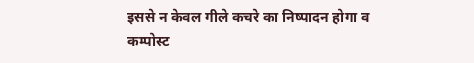इससे न केवल गीले कचरे का निष्पादन होगा व कम्पोस्ट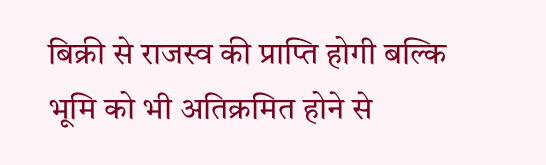बिक्री से राजस्व की प्राप्ति होगी बल्कि भूमि को भी अतिक्रमित होने से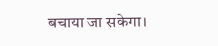बचाया जा सकेगा।